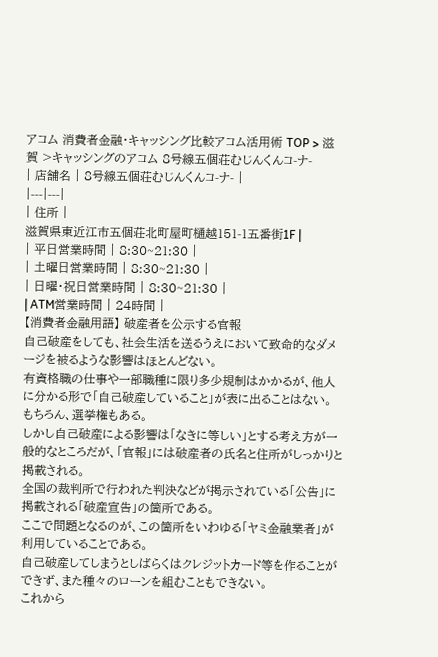アコム 消費者金融・キャッシング比較アコム活用術 TOP > 滋賀 >キャッシングのアコム 8号線五個荘むじんくんコ-ナ-
| 店舗名 | 8号線五個荘むじんくんコ-ナ- |
|---|---|
| 住所 |
滋賀県東近江市五個荘北町屋町樋越151-1五番街1F |
| 平日営業時間 | 8:30~21:30 |
| 土曜日営業時間 | 8:30~21:30 |
| 日曜・祝日営業時間 | 8:30~21:30 |
| ATM営業時間 | 24時間 |
【消費者金融用語】 破産者を公示する官報
自己破産をしても、社会生活を送るうえにおいて致命的なダメージを被るような影響はほとんどない。
有資格職の仕事や一部職種に限り多少規制はかかるが、他人に分かる形で「自己破産していること」が表に出ることはない。
もちろん、選挙権もある。
しかし自己破産による影響は「なきに等しい」とする考え方が一般的なところだが、「官報」には破産者の氏名と住所がしっかりと掲載される。
全国の裁判所で行われた判決などが掲示されている「公告」に掲載される「破産宣告」の箇所である。
ここで問題となるのが、この箇所をいわゆる「ヤミ金融業者」が利用していることである。
自己破産してしまうとしばらくはクレジットカード等を作ることができず、また種々のローンを組むこともできない。
これから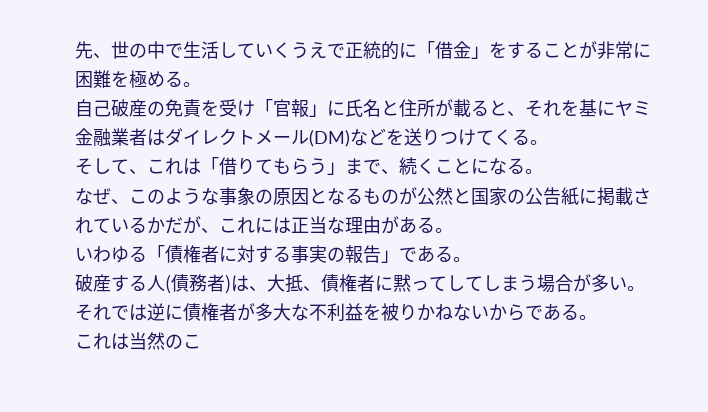先、世の中で生活していくうえで正統的に「借金」をすることが非常に困難を極める。
自己破産の免責を受け「官報」に氏名と住所が載ると、それを基にヤミ金融業者はダイレクトメール(DM)などを送りつけてくる。
そして、これは「借りてもらう」まで、続くことになる。
なぜ、このような事象の原因となるものが公然と国家の公告紙に掲載されているかだが、これには正当な理由がある。
いわゆる「債権者に対する事実の報告」である。
破産する人(債務者)は、大抵、債権者に黙ってしてしまう場合が多い。
それでは逆に債権者が多大な不利益を被りかねないからである。
これは当然のこ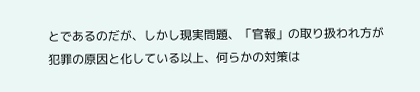とであるのだが、しかし現実問題、「官報」の取り扱われ方が犯罪の原因と化している以上、何らかの対策は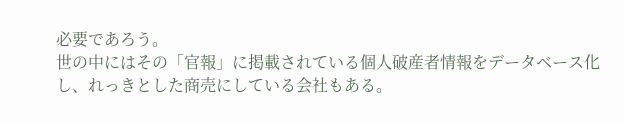必要であろう。
世の中にはその「官報」に掲載されている個人破産者情報をデータベース化し、れっきとした商売にしている会社もある。